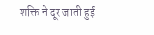शक्ति ने दूर जाती हुई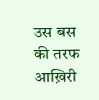उस बस की तरफ आख़िरी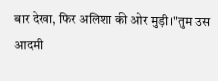बार देखा, फिर अलिशा की ओर मुड़ी।"तुम उस आदमी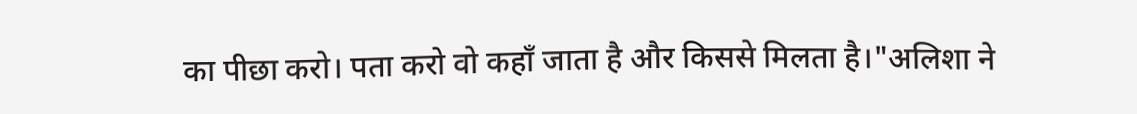का पीछा करो। पता करो वो कहाँ जाता है और किससे मिलता है।"अलिशा ने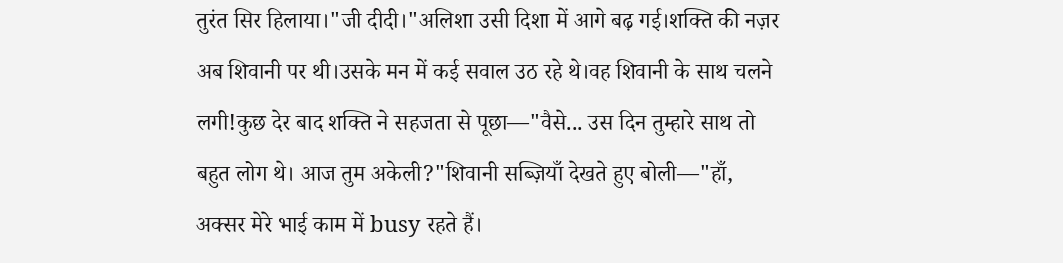तुरंत सिर हिलाया।"जी दीदी।"अलिशा उसी दिशा में आगे बढ़ गई।शक्ति की नज़र अब शिवानी पर थी।उसके मन में कई सवाल उठ रहे थे।वह शिवानी के साथ चलने लगी!कुछ देर बाद शक्ति ने सहजता से पूछा—"वैसे... उस दिन तुम्हारे साथ तो बहुत लोग थे। आज तुम अकेली?"शिवानी सब्ज़ियाँ देखते हुए बोली—"हाँ, अक्सर मेरे भाई काम में busy रहते हैं।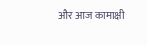और आज कामाक्षी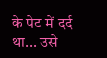के पेट में दर्द था... उसे